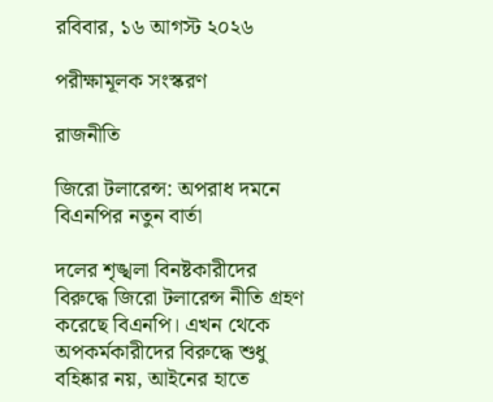রবিবার, ১৬ আগস্ট ২০২৬

পরীক্ষামূলক সংস্করণ

রাজনীতি

জিরো টলারেন্স: অপরাধ দমনে বিএনপির নতুন বার্তা

দলের শৃঙ্খলা বিনষ্টকারীদের বিরুদ্ধে জিরো টলারেন্স নীতি গ্রহণ করেছে বিএনপি। এখন থেকে অপকর্মকারীদের বিরুদ্ধে শুধু বহিষ্কার নয়, আইনের হাতে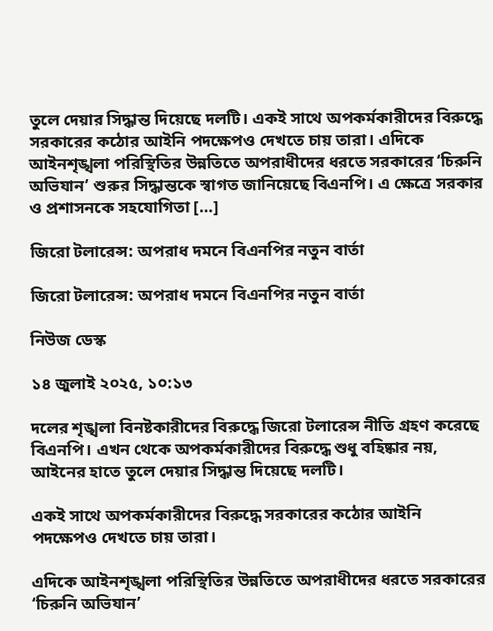তুলে দেয়ার সিদ্ধান্ত দিয়েছে দলটি। একই সাথে অপকর্মকারীদের বিরুদ্ধে সরকারের কঠোর আইনি পদক্ষেপও দেখতে চায় তারা। এদিকে আইনশৃঙ্খলা পরিস্থিতির উন্নতিতে অপরাধীদের ধরতে সরকারের ‘চিরুনি অভিযান’ শুরুর সিদ্ধান্তকে স্বাগত জানিয়েছে বিএনপি। এ ক্ষেত্রে সরকার ও প্রশাসনকে সহযোগিতা […]

জিরো টলারেন্স: অপরাধ দমনে বিএনপির নতুন বার্তা

জিরো টলারেন্স: অপরাধ দমনে বিএনপির নতুন বার্তা

নিউজ ডেস্ক

১৪ জুলাই ২০২৫, ১০:১৩

দলের শৃঙ্খলা বিনষ্টকারীদের বিরুদ্ধে জিরো টলারেন্স নীতি গ্রহণ করেছে বিএনপি। এখন থেকে অপকর্মকারীদের বিরুদ্ধে শুধু বহিষ্কার নয়, আইনের হাতে তুলে দেয়ার সিদ্ধান্ত দিয়েছে দলটি।

একই সাথে অপকর্মকারীদের বিরুদ্ধে সরকারের কঠোর আইনি পদক্ষেপও দেখতে চায় তারা।

এদিকে আইনশৃঙ্খলা পরিস্থিতির উন্নতিতে অপরাধীদের ধরতে সরকারের ‘চিরুনি অভিযান’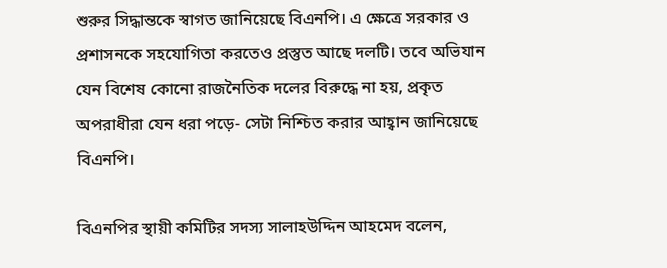শুরুর সিদ্ধান্তকে স্বাগত জানিয়েছে বিএনপি। এ ক্ষেত্রে সরকার ও প্রশাসনকে সহযোগিতা করতেও প্রস্তুত আছে দলটি। তবে অভিযান যেন বিশেষ কোনো রাজনৈতিক দলের বিরুদ্ধে না হয়, প্রকৃত অপরাধীরা যেন ধরা পড়ে- সেটা নিশ্চিত করার আহ্বান জানিয়েছে বিএনপি।

বিএনপির স্থায়ী কমিটির সদস্য সালাহউদ্দিন আহমেদ বলেন,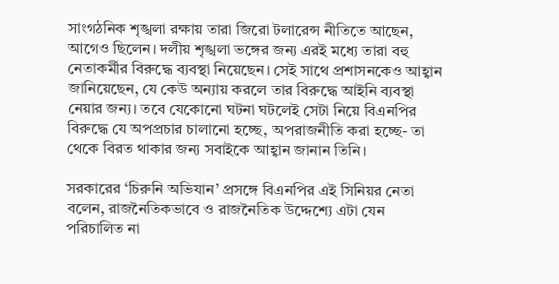সাংগঠনিক শৃঙ্খলা রক্ষায় তারা জিরো টলারেন্স নীতিতে আছেন, আগেও ছিলেন। দলীয় শৃঙ্খলা ভঙ্গের জন্য এরই মধ্যে তারা বহু নেতাকর্মীর বিরুদ্ধে ব্যবস্থা নিয়েছেন। সেই সাথে প্রশাসনকেও আহ্বান জানিয়েছেন, যে কেউ অন্যায় করলে তার বিরুদ্ধে আইনি ব্যবস্থা নেয়ার জন্য। তবে যেকোনো ঘটনা ঘটলেই সেটা নিয়ে বিএনপির বিরুদ্ধে যে অপপ্রচার চালানো হচ্ছে, অপরাজনীতি করা হচ্ছে- তা থেকে বিরত থাকার জন্য সবাইকে আহ্বান জানান তিনি।

সরকারের ‘চিরুনি অভিযান’ প্রসঙ্গে বিএনপির এই সিনিয়র নেতা বলেন, রাজনৈতিকভাবে ও রাজনৈতিক উদ্দেশ্যে এটা যেন পরিচালিত না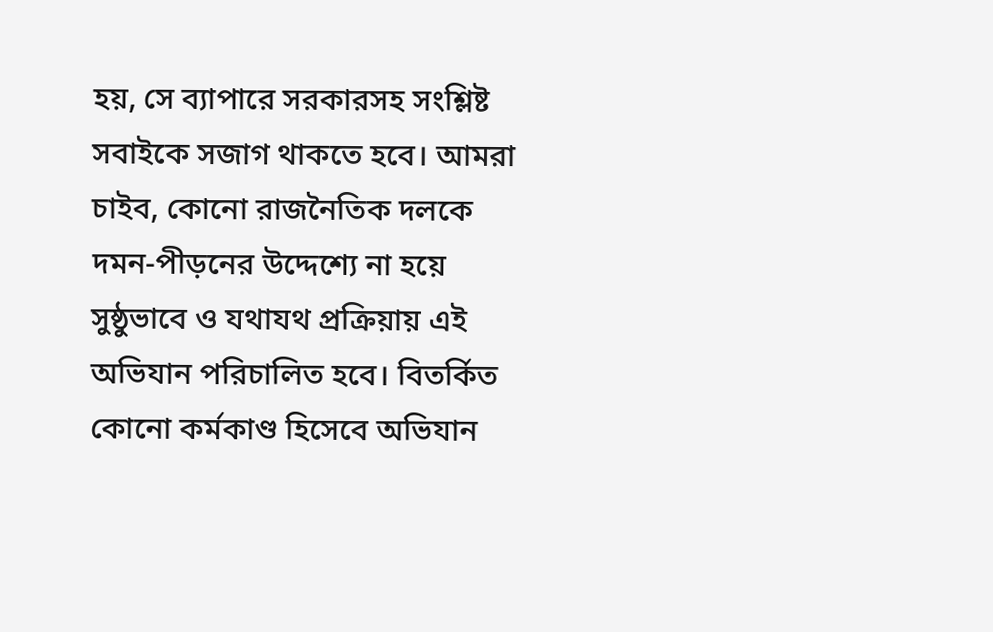হয়, সে ব্যাপারে সরকারসহ সংশ্লিষ্ট সবাইকে সজাগ থাকতে হবে। আমরা চাইব, কোনো রাজনৈতিক দলকে দমন-পীড়নের উদ্দেশ্যে না হয়ে সুষ্ঠুভাবে ও যথাযথ প্রক্রিয়ায় এই অভিযান পরিচালিত হবে। বিতর্কিত কোনো কর্মকাণ্ড হিসেবে অভিযান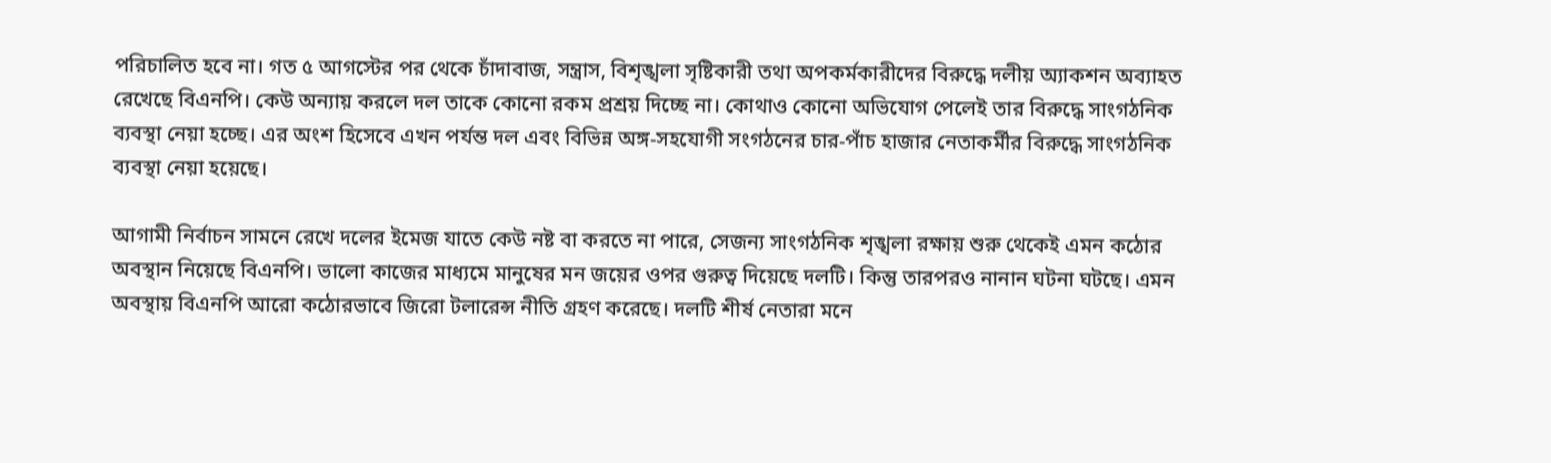পরিচালিত হবে না। গত ৫ আগস্টের পর থেকে চাঁদাবাজ, সন্ত্রাস, বিশৃঙ্খলা সৃষ্টিকারী তথা অপকর্মকারীদের বিরুদ্ধে দলীয় অ্যাকশন অব্যাহত রেখেছে বিএনপি। কেউ অন্যায় করলে দল তাকে কোনো রকম প্রশ্রয় দিচ্ছে না। কোথাও কোনো অভিযোগ পেলেই তার বিরুদ্ধে সাংগঠনিক ব্যবস্থা নেয়া হচ্ছে। এর অংশ হিসেবে এখন পর্যন্ত দল এবং বিভিন্ন অঙ্গ-সহযোগী সংগঠনের চার-পাঁচ হাজার নেতাকর্মীর বিরুদ্ধে সাংগঠনিক ব্যবস্থা নেয়া হয়েছে।

আগামী নির্বাচন সামনে রেখে দলের ইমেজ যাতে কেউ নষ্ট বা করতে না পারে, সেজন্য সাংগঠনিক শৃঙ্খলা রক্ষায় শুরু থেকেই এমন কঠোর অবস্থান নিয়েছে বিএনপি। ভালো কাজের মাধ্যমে মানুষের মন জয়ের ওপর গুরুত্ব দিয়েছে দলটি। কিন্তু তারপরও নানান ঘটনা ঘটছে। এমন অবস্থায় বিএনপি আরো কঠোরভাবে জিরো টলারেন্স নীতি গ্রহণ করেছে। দলটি শীর্ষ নেতারা মনে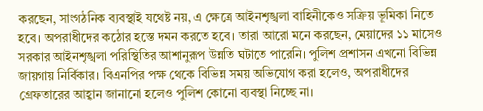করছেন, সাংগঠনিক ব্যবস্থাই যথেষ্ট নয়, এ ক্ষেত্রে আইনশৃঙ্খলা বাহিনীকেও সক্রিয় ভূমিকা নিতে হবে। অপরাধীদের কঠোর হস্তে দমন করতে হবে। তারা আরো মনে করছেন, মেয়াদের ১১ মাসেও সরকার আইনশৃঙ্খলা পরিস্থিতির আশানুরূপ উন্নতি ঘটাতে পারেনি। পুলিশ প্রশাসন এখনো বিভিন্ন জায়গায় নির্বিকার। বিএনপির পক্ষ থেকে বিভিন্ন সময় অভিযোগ করা হলেও, অপরাধীদের গ্রেফতারের আহ্বান জানানো হলেও পুলিশ কোনো ব্যবস্থা নিচ্ছে না।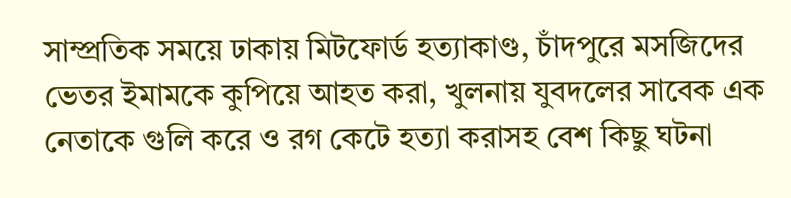সাম্প্রতিক সময়ে ঢাকায় মিটফোর্ড হত্যাকাণ্ড, চাঁদপুরে মসজিদের ভেতর ইমামকে কুপিয়ে আহত করা, খুলনায় যুবদলের সাবেক এক নেতাকে গুলি করে ও রগ কেটে হত্যা করাসহ বেশ কিছু ঘটনা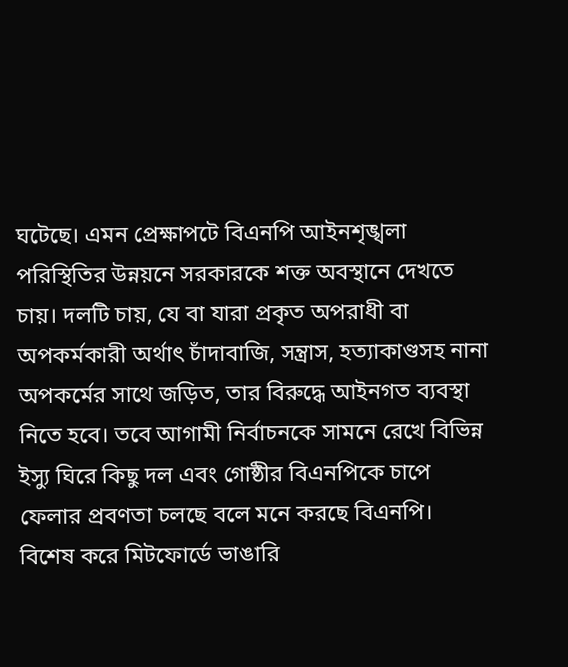ঘটেছে। এমন প্রেক্ষাপটে বিএনপি আইনশৃঙ্খলা পরিস্থিতির উন্নয়নে সরকারকে শক্ত অবস্থানে দেখতে চায়। দলটি চায়, যে বা যারা প্রকৃত অপরাধী বা অপকর্মকারী অর্থাৎ চাঁদাবাজি, সন্ত্রাস, হত্যাকাণ্ডসহ নানা অপকর্মের সাথে জড়িত, তার বিরুদ্ধে আইনগত ব্যবস্থা নিতে হবে। তবে আগামী নির্বাচনকে সামনে রেখে বিভিন্ন ইস্যু ঘিরে কিছু দল এবং গোষ্ঠীর বিএনপিকে চাপে ফেলার প্রবণতা চলছে বলে মনে করছে বিএনপি। বিশেষ করে মিটফোর্ডে ভাঙারি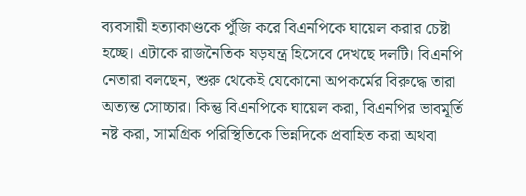ব্যবসায়ী হত্যাকাণ্ডকে পুঁজি করে বিএনপিকে ঘায়েল করার চেষ্টা হচ্ছে। এটাকে রাজনৈতিক ষড়যন্ত্র হিসেবে দেখছে দলটি। বিএনপি নেতারা বলছেন, শুরু থেকেই যেকোনো অপকর্মের বিরুদ্ধে তারা অত্যন্ত সোচ্চার। কিন্তু বিএনপিকে ঘায়েল করা, বিএনপির ভাবমূর্তি নষ্ট করা, সামগ্রিক পরিস্থিতিকে ভিন্নদিকে প্রবাহিত করা অথবা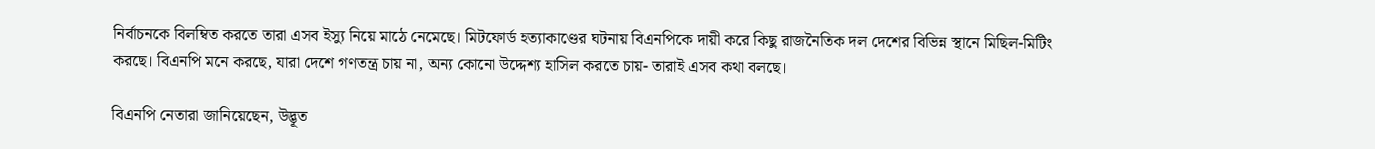নির্বাচনকে বিলম্বিত করতে তারা এসব ইস্যু নিয়ে মাঠে নেমেছে। মিটফোর্ড হত্যাকাণ্ডের ঘটনায় বিএনপিকে দায়ী করে কিছু রাজনৈতিক দল দেশের বিভিন্ন স্থানে মিছিল-মিটিং করছে। বিএনপি মনে করছে, যারা দেশে গণতন্ত্র চায় না, অন্য কোনো উদ্দেশ্য হাসিল করতে চায়- তারাই এসব কথা বলছে।

বিএনপি নেতারা জানিয়েছেন, উদ্ভূত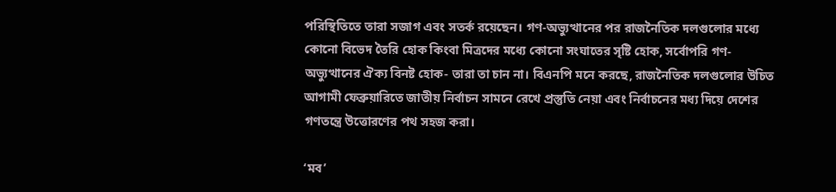পরিস্থিতিতে তারা সজাগ এবং সতর্ক রয়েছেন। গণ-অভ্যুত্থানের পর রাজনৈতিক দলগুলোর মধ্যে কোনো বিভেদ তৈরি হোক কিংবা মিত্রদের মধ্যে কোনো সংঘাতের সৃষ্টি হোক, সর্বোপরি গণ-অভ্যুত্থানের ঐক্য বিনষ্ট হোক- তারা তা চান না। বিএনপি মনে করছে, রাজনৈতিক দলগুলোর উচিত আগামী ফেব্রুয়ারিতে জাতীয় নির্বাচন সামনে রেখে প্রস্তুতি নেয়া এবং নির্বাচনের মধ্য দিয়ে দেশের গণতন্ত্রে উত্তোরণের পথ সহজ করা।

‘মব’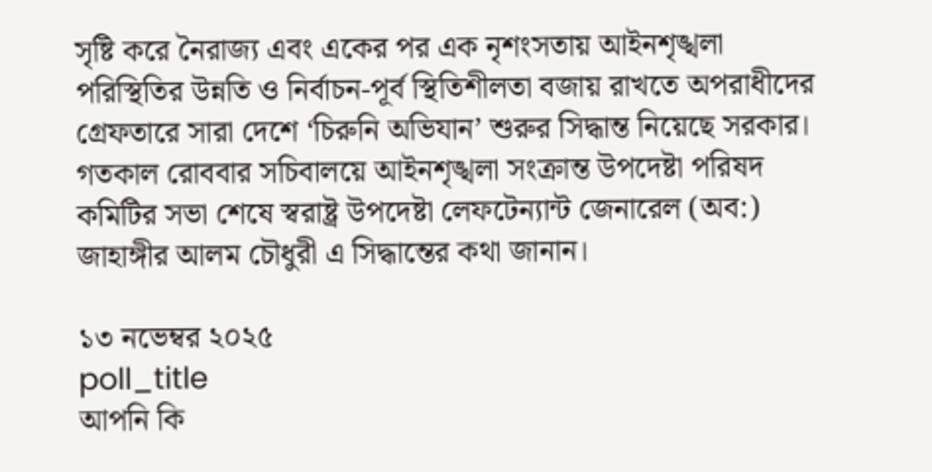সৃষ্টি করে নৈরাজ্য এবং একের পর এক নৃশংসতায় আইনশৃঙ্খলা পরিস্থিতির উন্নতি ও নির্বাচন-পূর্ব স্থিতিশীলতা বজায় রাখতে অপরাধীদের গ্রেফতারে সারা দেশে ‘চিরুনি অভিযান’ শুরুর সিদ্ধান্ত নিয়েছে সরকার। গতকাল রোববার সচিবালয়ে আইনশৃঙ্খলা সংক্রান্ত উপদেষ্টা পরিষদ কমিটির সভা শেষে স্বরাষ্ট্র উপদেষ্টা লেফটেন্যান্ট জেনারেল (অব:) জাহাঙ্গীর আলম চৌধুরী এ সিদ্ধান্তের কথা জানান।

১৩ নভেম্বর ২০২৫
poll_title
আপনি কি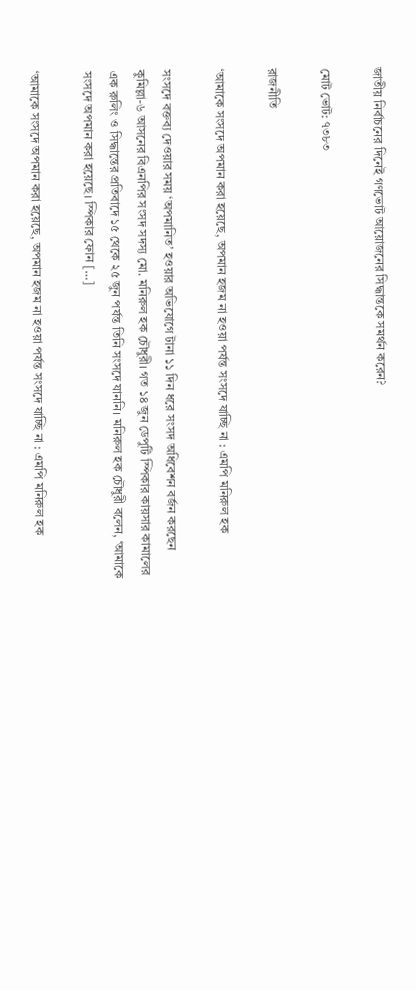জাতীয় নির্বাচনের দিনেই গণভোট আয়োজনের সিদ্ধান্তকে সমর্থন করেন?

মোট ভোট: ৭৩৮৩

রাজনীতি

‘আমাকে সংসদে অপমান করা হয়েছে, অপমান হজম না হওয়া পর্যন্ত সংসদে যাচ্ছি না : এমপি মনিরুল হক

সংসদে বক্তব্য দেওয়ার সময় ‘অপমানিত’ হওয়ার অভিযোগে টানা ১১ দিন ধরে সংসদ অধিবেশন বর্জন করছেন কুমিল্লা-৬ আসনের বিএনপির সংসদ সদস্য মো. মনিরুল হক চৌধুরী। গত ১৪ জুন ডেপুটি স্পিকার কায়সার কামালের এক রুলিং ও সিদ্ধান্তের প্রতিবাদে ১৫ থেকে ২৫ জুন পর্যন্ত তিনি সংসদে যাননি। মনিরুল হক চৌধুরী বলেন, ‘আমাকে সংসদে অপমান করা হয়েছে। স্পিকার ফোন […]

‘আমাকে সংসদে অপমান করা হয়েছে, অপমান হজম না হওয়া পর্যন্ত সংসদে যাচ্ছি না : এমপি মনিরুল হক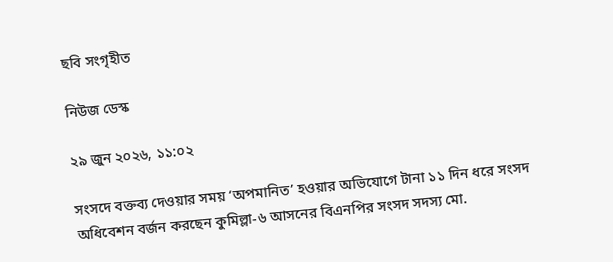ছবি সংগৃহীত

নিউজ ডেস্ক

২৯ জুন ২০২৬, ১১:০২

সংসদে বক্তব্য দেওয়ার সময় ‘অপমানিত’ হওয়ার অভিযোগে টানা ১১ দিন ধরে সংসদ অধিবেশন বর্জন করছেন কুমিল্লা-৬ আসনের বিএনপির সংসদ সদস্য মো.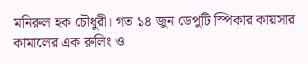মনিরুল হক চৌধুরী। গত ১৪ জুন ডেপুটি স্পিকার কায়সার কামালের এক রুলিং ও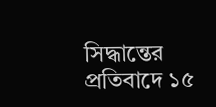সিদ্ধান্তের প্রতিবাদে ১৫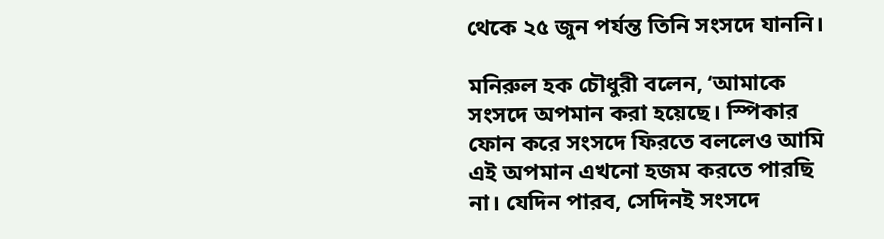থেকে ২৫ জুন পর্যন্ত তিনি সংসদে যাননি।

মনিরুল হক চৌধুরী বলেন, ‘আমাকে সংসদে অপমান করা হয়েছে। স্পিকার ফোন করে সংসদে ফিরতে বললেও আমি এই অপমান এখনো হজম করতে পারছি না। যেদিন পারব, সেদিনই সংসদে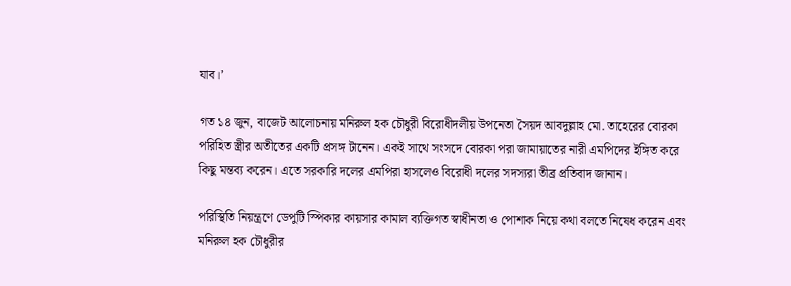যাব।’

গত ১৪ জুন, বাজেট আলোচনায় মনিরুল হক চৌধুরী বিরোধীদলীয় উপনেতা সৈয়দ আবদুল্লাহ মো. তাহেরের বোরকা পরিহিত স্ত্রীর অতীতের একটি প্রসঙ্গ টানেন। একই সাথে সংসদে বোরকা পরা জামায়াতের নারী এমপিদের ইঙ্গিত করে কিছু মন্তব্য করেন। এতে সরকারি দলের এমপিরা হাসলেও বিরোধী দলের সদস্যরা তীব্র প্রতিবাদ জানান।

পরিস্থিতি নিয়ন্ত্রণে ডেপুটি স্পিকার কায়সার কামাল ব্যক্তিগত স্বাধীনতা ও পোশাক নিয়ে কথা বলতে নিষেধ করেন এবং মনিরুল হক চৌধুরীর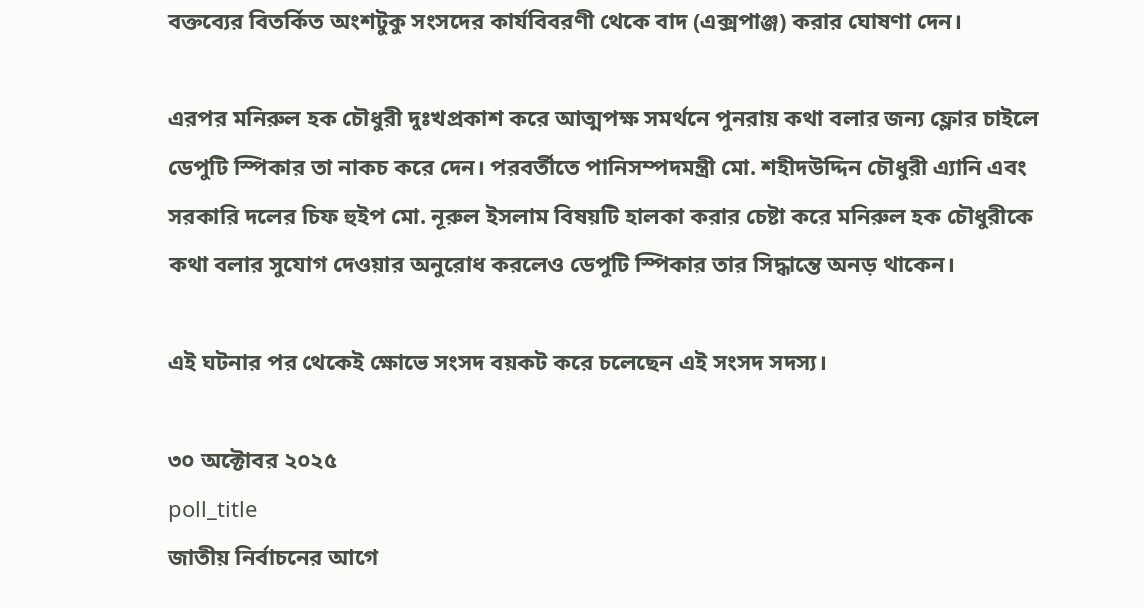বক্তব্যের বিতর্কিত অংশটুকু সংসদের কার্যবিবরণী থেকে বাদ (এক্সপাঞ্জ) করার ঘোষণা দেন।

এরপর মনিরুল হক চৌধুরী দুঃখপ্রকাশ করে আত্মপক্ষ সমর্থনে পুনরায় কথা বলার জন্য ফ্লোর চাইলে ডেপুটি স্পিকার তা নাকচ করে দেন। পরবর্তীতে পানিসম্পদমন্ত্রী মো. শহীদউদ্দিন চৌধুরী এ্যানি এবং সরকারি দলের চিফ হুইপ মো. নূরুল ইসলাম বিষয়টি হালকা করার চেষ্টা করে মনিরুল হক চৌধুরীকে কথা বলার সুযোগ দেওয়ার অনুরোধ করলেও ডেপুটি স্পিকার তার সিদ্ধান্তে অনড় থাকেন।

এই ঘটনার পর থেকেই ক্ষোভে সংসদ বয়কট করে চলেছেন এই সংসদ সদস্য।

৩০ অক্টোবর ২০২৫
poll_title
জাতীয় নির্বাচনের আগে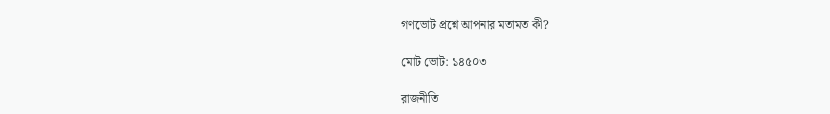গণভোট প্রশ্নে আপনার মতামত কী?

মোট ভোট: ১৪৫০৩

রাজনীতি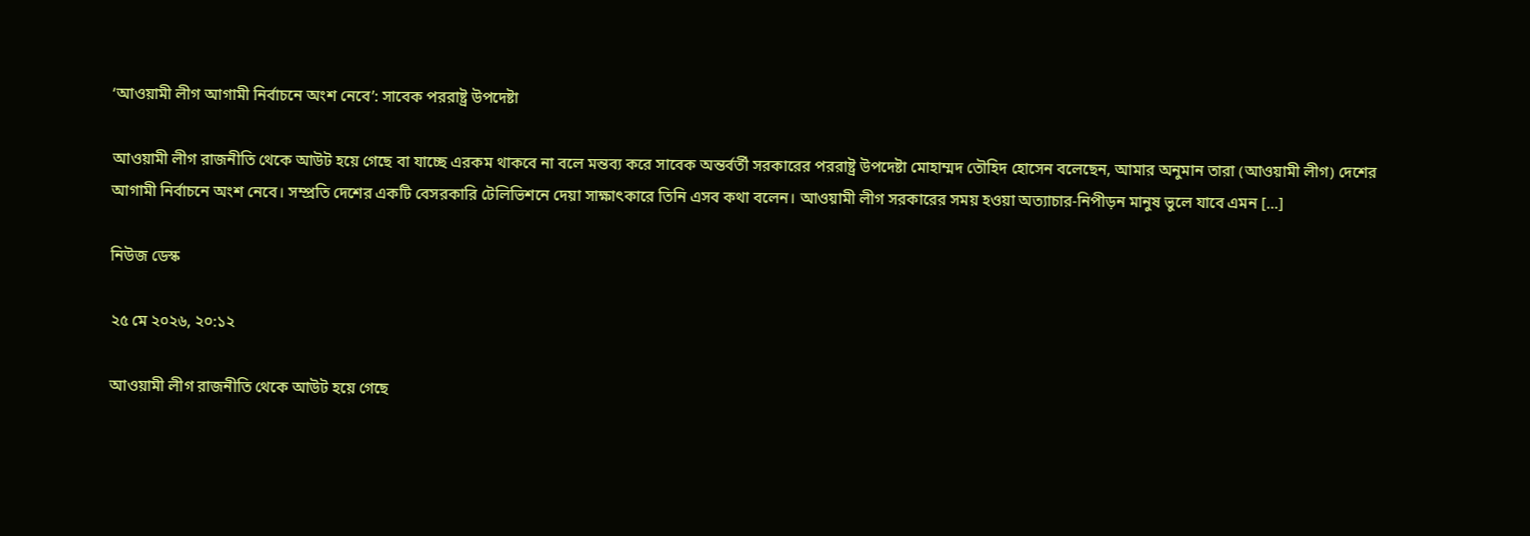‘আওয়ামী লীগ আগামী নির্বাচনে অংশ নেবে’: সাবেক পররাষ্ট্র উপদেষ্টা

আওয়ামী লীগ রাজনীতি থেকে আউট হয়ে গেছে বা যাচ্ছে এরকম থাকবে না বলে মন্তব্য করে সাবেক অন্তর্বর্তী সরকারের পররাষ্ট্র উপদেষ্টা মোহাম্মদ তৌহিদ হোসেন বলেছেন, আমার অনুমান তারা (আওয়ামী লীগ) দেশের আগামী নির্বাচনে অংশ নেবে। সম্প্রতি দেশের একটি বেসরকারি টেলিভিশনে দেয়া সাক্ষাৎকারে তিনি এসব কথা বলেন। আওয়ামী লীগ সরকারের সময় হওয়া অত্যাচার-নিপীড়ন মানুষ ভুলে যাবে এমন […]

নিউজ ডেস্ক

২৫ মে ২০২৬, ২০:১২

আওয়ামী লীগ রাজনীতি থেকে আউট হয়ে গেছে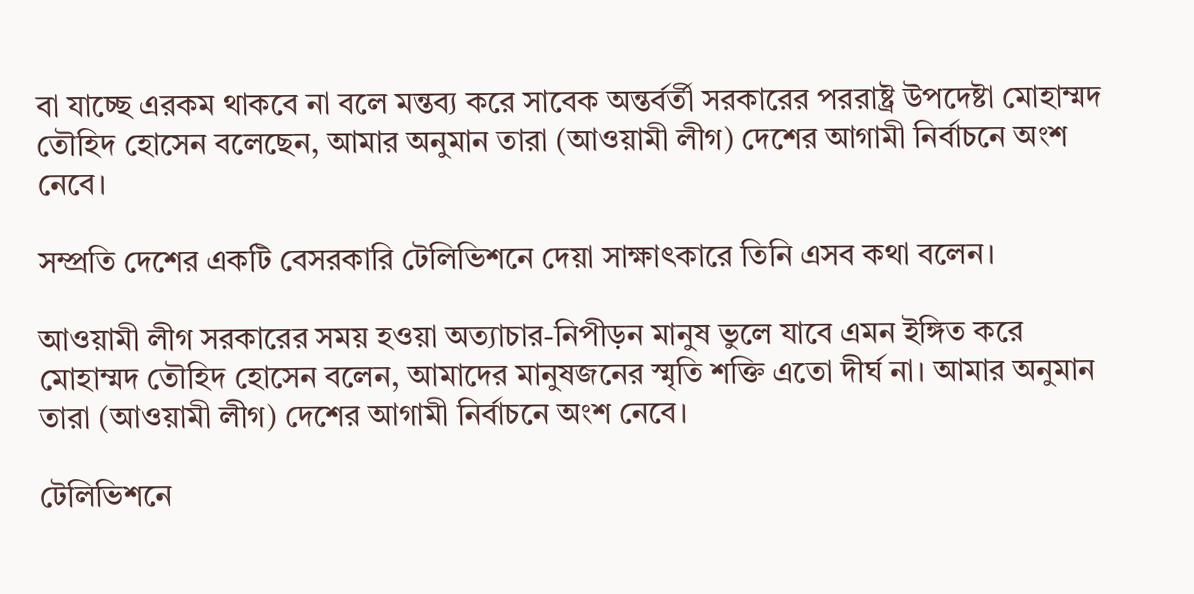বা যাচ্ছে এরকম থাকবে না বলে মন্তব্য করে সাবেক অন্তর্বর্তী সরকারের পররাষ্ট্র উপদেষ্টা মোহাম্মদ তৌহিদ হোসেন বলেছেন, আমার অনুমান তারা (আওয়ামী লীগ) দেশের আগামী নির্বাচনে অংশ নেবে।

সম্প্রতি দেশের একটি বেসরকারি টেলিভিশনে দেয়া সাক্ষাৎকারে তিনি এসব কথা বলেন।

আওয়ামী লীগ সরকারের সময় হওয়া অত্যাচার-নিপীড়ন মানুষ ভুলে যাবে এমন ইঙ্গিত করে মোহাম্মদ তৌহিদ হোসেন বলেন, আমাদের মানুষজনের স্মৃতি শক্তি এতো দীর্ঘ না। আমার অনুমান তারা (আওয়ামী লীগ) দেশের আগামী নির্বাচনে অংশ নেবে।

টেলিভিশনে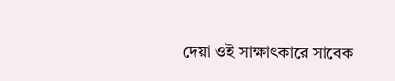দেয়া ওই সাক্ষাৎকারে সাবেক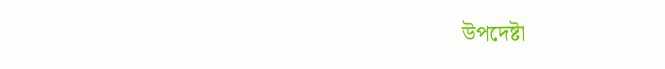উপদেষ্টা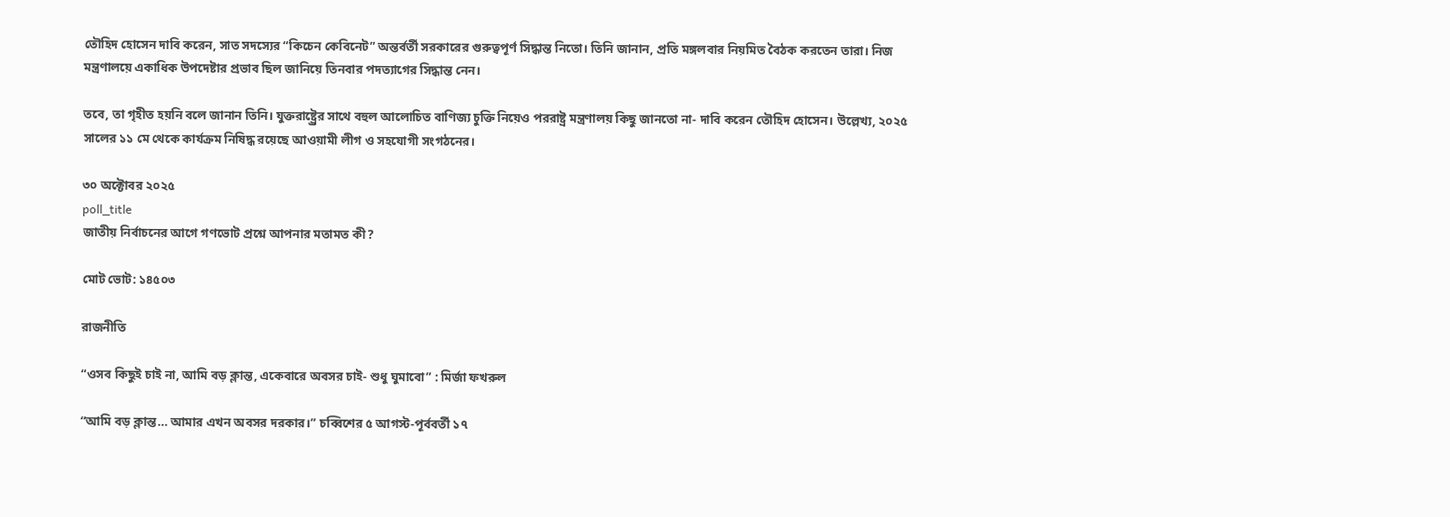তৌহিদ হোসেন দাবি করেন, সাত সদস্যের “কিচেন কেবিনেট” অন্তর্বর্তী সরকারের গুরুত্বপূর্ণ সিদ্ধান্ত নিতো। তিনি জানান, প্রতি মঙ্গলবার নিয়মিত বৈঠক করতেন তারা। নিজ মন্ত্রণালয়ে একাধিক উপদেষ্টার প্রভাব ছিল জানিয়ে তিনবার পদত্যাগের সিদ্ধান্ত নেন।

তবে, তা গৃহীত হয়নি বলে জানান তিনি। যুক্তরাষ্ট্র্রের সাথে বহুল আলোচিত বাণিজ্য চুক্তি নিয়েও পররাষ্ট্র মন্ত্রণালয় কিছু জানতো না- দাবি করেন তৌহিদ হোসেন। উল্লেখ্য, ২০২৫ সালের ১১ মে থেকে কার্যক্রম নিষিদ্ধ রয়েছে আওয়ামী লীগ ও সহযোগী সংগঠনের।

৩০ অক্টোবর ২০২৫
poll_title
জাতীয় নির্বাচনের আগে গণভোট প্রশ্নে আপনার মতামত কী?

মোট ভোট: ১৪৫০৩

রাজনীতি

“ওসব কিছুই চাই না, আমি বড় ক্লান্ত, একেবারে অবসর চাই- শুধু ঘুমাবো” : মির্জা ফখরুল

“আমি বড় ক্লান্ত… আমার এখন অবসর দরকার।” চব্বিশের ৫ আগস্ট-পূর্ববর্তী ১৭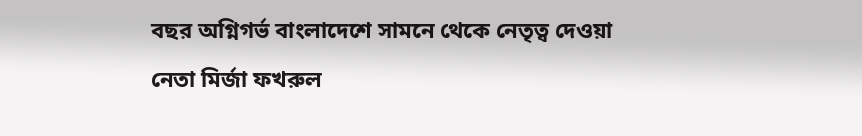বছর অগ্নিগর্ভ বাংলাদেশে সামনে থেকে নেতৃত্ব দেওয়া নেতা মির্জা ফখরুল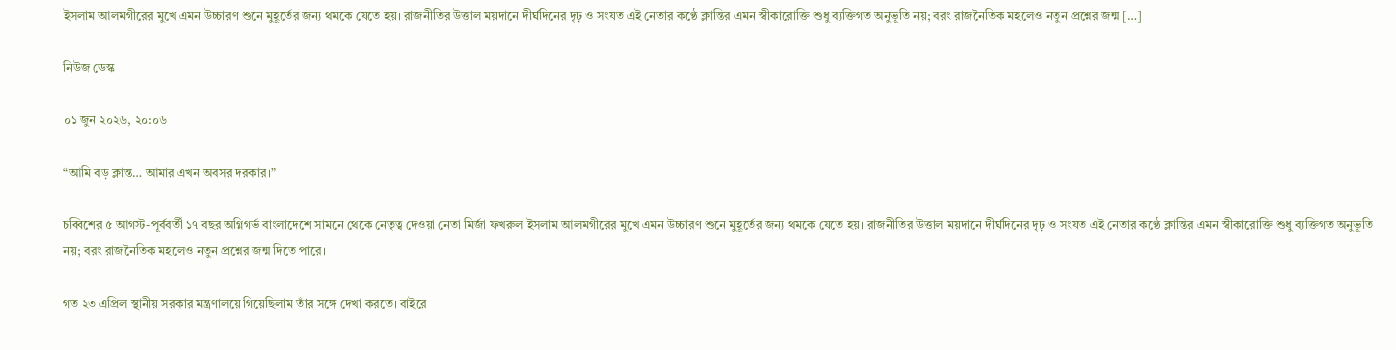ইসলাম আলমগীরের মুখে এমন উচ্চারণ শুনে মুহূর্তের জন্য থমকে যেতে হয়। রাজনীতির উত্তাল ময়দানে দীর্ঘদিনের দৃঢ় ও সংযত এই নেতার কণ্ঠে ক্লান্তির এমন স্বীকারোক্তি শুধু ব্যক্তিগত অনুভূতি নয়; বরং রাজনৈতিক মহলেও নতুন প্রশ্নের জন্ম […]

নিউজ ডেস্ক

০১ জুন ২০২৬, ২০:০৬

“আমি বড় ক্লান্ত… আমার এখন অবসর দরকার।”

চব্বিশের ৫ আগস্ট-পূর্ববর্তী ১৭ বছর অগ্নিগর্ভ বাংলাদেশে সামনে থেকে নেতৃত্ব দেওয়া নেতা মির্জা ফখরুল ইসলাম আলমগীরের মুখে এমন উচ্চারণ শুনে মুহূর্তের জন্য থমকে যেতে হয়। রাজনীতির উত্তাল ময়দানে দীর্ঘদিনের দৃঢ় ও সংযত এই নেতার কণ্ঠে ক্লান্তির এমন স্বীকারোক্তি শুধু ব্যক্তিগত অনুভূতি নয়; বরং রাজনৈতিক মহলেও নতুন প্রশ্নের জন্ম দিতে পারে।

গত ২৩ এপ্রিল স্থানীয় সরকার মন্ত্রণালয়ে গিয়েছিলাম তাঁর সঙ্গে দেখা করতে। বাইরে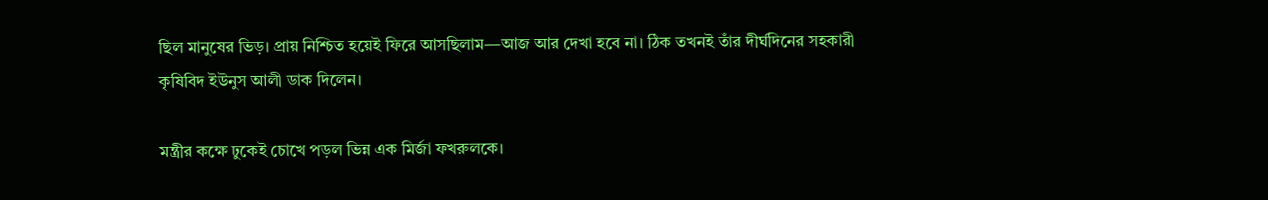ছিল মানুষের ভিড়। প্রায় নিশ্চিত হয়েই ফিরে আসছিলাম—আজ আর দেখা হবে না। ঠিক তখনই তাঁর দীর্ঘদিনের সহকারী কৃষিবিদ ইউনুস আলী ডাক দিলেন।

মন্ত্রীর কক্ষে ঢুকেই চোখে পড়ল ভিন্ন এক মির্জা ফখরুলকে।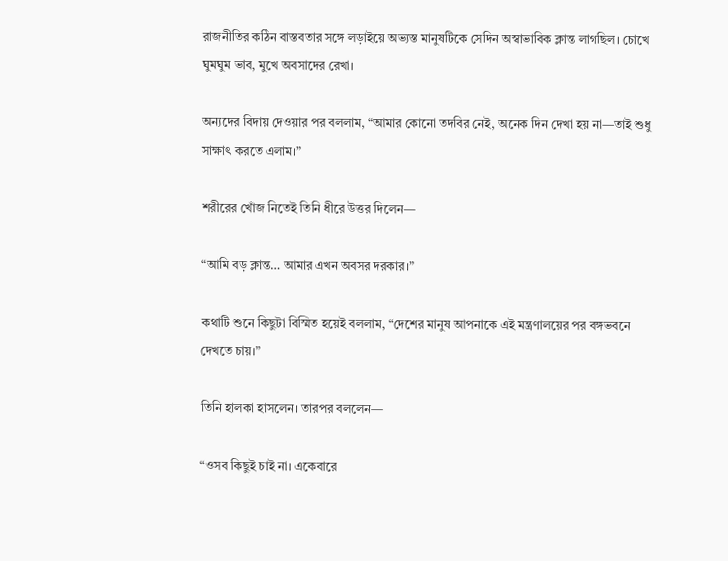রাজনীতির কঠিন বাস্তবতার সঙ্গে লড়াইয়ে অভ্যস্ত মানুষটিকে সেদিন অস্বাভাবিক ক্লান্ত লাগছিল। চোখে ঘুমঘুম ভাব, মুখে অবসাদের রেখা।

অন্যদের বিদায় দেওয়ার পর বললাম, “আমার কোনো তদবির নেই, অনেক দিন দেখা হয় না—তাই শুধু সাক্ষাৎ করতে এলাম।”

শরীরের খোঁজ নিতেই তিনি ধীরে উত্তর দিলেন—

“আমি বড় ক্লান্ত… আমার এখন অবসর দরকার।”

কথাটি শুনে কিছুটা বিস্মিত হয়েই বললাম, “দেশের মানুষ আপনাকে এই মন্ত্রণালয়ের পর বঙ্গভবনে দেখতে চায়।”

তিনি হালকা হাসলেন। তারপর বললেন—

“ওসব কিছুই চাই না। একেবারে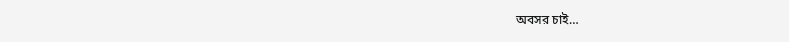অবসর চাই…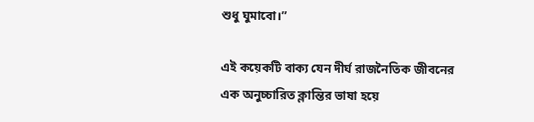শুধু ঘুমাবো।”

এই কয়েকটি বাক্য যেন দীর্ঘ রাজনৈতিক জীবনের এক অনুচ্চারিত ক্লান্তির ভাষা হয়ে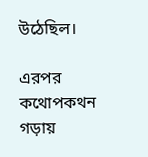উঠেছিল।

এরপর কথোপকথন গড়ায়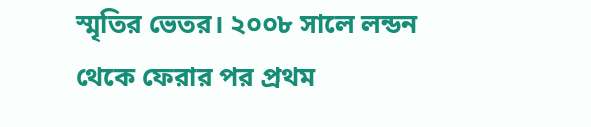স্মৃতির ভেতর। ২০০৮ সালে লন্ডন থেকে ফেরার পর প্রথম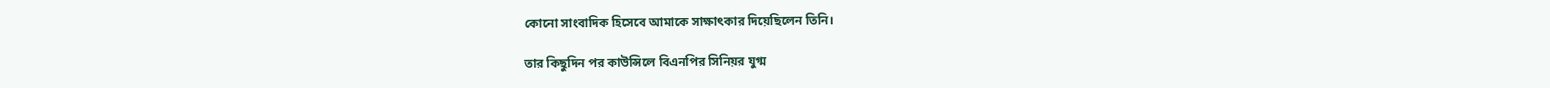কোনো সাংবাদিক হিসেবে আমাকে সাক্ষাৎকার দিয়েছিলেন তিনি।

তার কিছুদিন পর কাউন্সিলে বিএনপির সিনিয়র যুগ্ম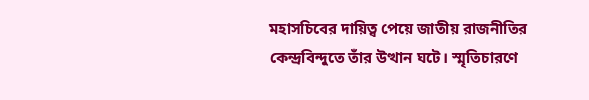মহাসচিবের দায়িত্ব পেয়ে জাতীয় রাজনীতির কেন্দ্রবিন্দুতে তাঁর উত্থান ঘটে। স্মৃতিচারণে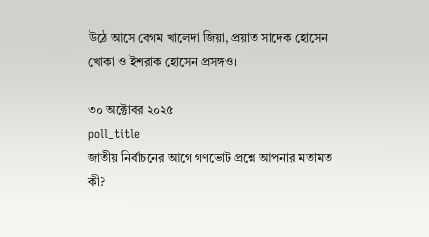উঠে আসে বেগম খালেদা জিয়া, প্রয়াত সাদেক হোসেন খোকা ও ইশরাক হোসেন প্রসঙ্গও।

৩০ অক্টোবর ২০২৫
poll_title
জাতীয় নির্বাচনের আগে গণভোট প্রশ্নে আপনার মতামত কী?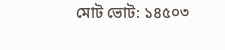মোট ভোট: ১৪৫০৩